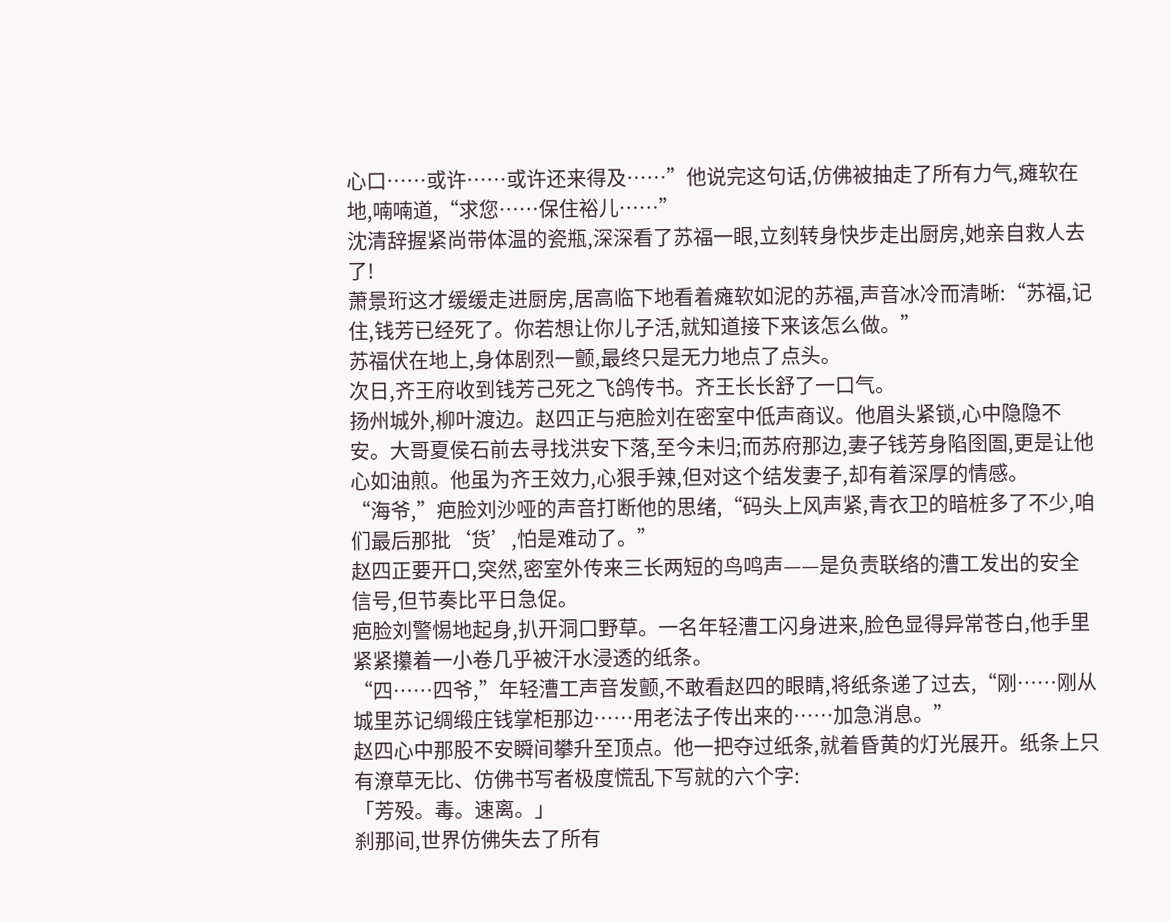心口……或许……或许还来得及……”他说完这句话,仿佛被抽走了所有力气,瘫软在地,喃喃道,“求您……保住裕儿……”
沈清辞握紧尚带体温的瓷瓶,深深看了苏福一眼,立刻转身快步走出厨房,她亲自救人去了!
萧景珩这才缓缓走进厨房,居高临下地看着瘫软如泥的苏福,声音冰冷而清晰:“苏福,记住,钱芳已经死了。你若想让你儿子活,就知道接下来该怎么做。”
苏福伏在地上,身体剧烈一颤,最终只是无力地点了点头。
次日,齐王府收到钱芳己死之飞鸽传书。齐王长长舒了一口气。
扬州城外,柳叶渡边。赵四正与疤脸刘在密室中低声商议。他眉头紧锁,心中隐隐不安。大哥夏侯石前去寻找洪安下落,至今未归;而苏府那边,妻子钱芳身陷囹圄,更是让他心如油煎。他虽为齐王效力,心狠手辣,但对这个结发妻子,却有着深厚的情感。
“海爷,”疤脸刘沙哑的声音打断他的思绪,“码头上风声紧,青衣卫的暗桩多了不少,咱们最后那批‘货’,怕是难动了。”
赵四正要开口,突然,密室外传来三长两短的鸟鸣声——是负责联络的漕工发出的安全信号,但节奏比平日急促。
疤脸刘警惕地起身,扒开洞口野草。一名年轻漕工闪身进来,脸色显得异常苍白,他手里紧紧攥着一小卷几乎被汗水浸透的纸条。
“四……四爷,”年轻漕工声音发颤,不敢看赵四的眼睛,将纸条递了过去,“刚……刚从城里苏记绸缎庄钱掌柜那边……用老法子传出来的……加急消息。”
赵四心中那股不安瞬间攀升至顶点。他一把夺过纸条,就着昏黄的灯光展开。纸条上只有潦草无比、仿佛书写者极度慌乱下写就的六个字:
「芳殁。毒。速离。」
刹那间,世界仿佛失去了所有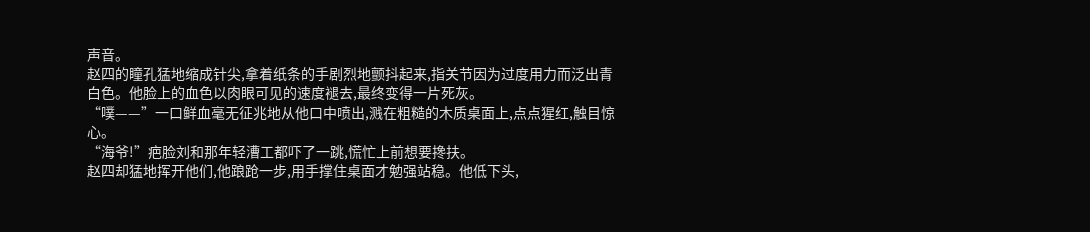声音。
赵四的瞳孔猛地缩成针尖,拿着纸条的手剧烈地颤抖起来,指关节因为过度用力而泛出青白色。他脸上的血色以肉眼可见的速度褪去,最终变得一片死灰。
“噗——”一口鲜血毫无征兆地从他口中喷出,溅在粗糙的木质桌面上,点点猩红,触目惊心。
“海爷!”疤脸刘和那年轻漕工都吓了一跳,慌忙上前想要搀扶。
赵四却猛地挥开他们,他踉跄一步,用手撑住桌面才勉强站稳。他低下头,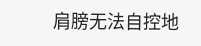肩膀无法自控地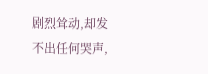剧烈耸动,却发不出任何哭声,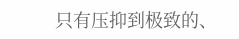只有压抑到极致的、